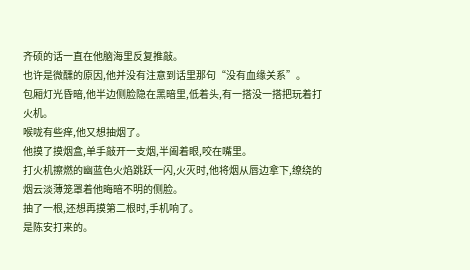齐硕的话一直在他脑海里反复推敲。
也许是微醺的原因,他并没有注意到话里那句“没有血缘关系”。
包厢灯光昏暗,他半边侧脸隐在黑暗里,低着头,有一搭没一搭把玩着打火机。
喉咙有些痒,他又想抽烟了。
他摸了摸烟盒,单手敲开一支烟,半阖着眼,咬在嘴里。
打火机擦燃的幽蓝色火焰跳跃一闪,火灭时,他将烟从唇边拿下,缭绕的烟云淡薄笼罩着他晦暗不明的侧脸。
抽了一根,还想再摸第二根时,手机响了。
是陈安打来的。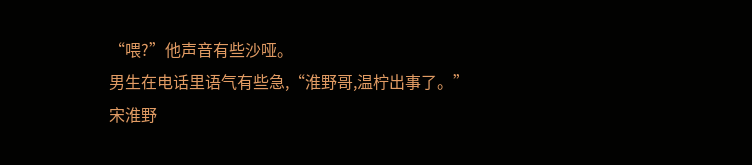“喂?”他声音有些沙哑。
男生在电话里语气有些急,“淮野哥,温柠出事了。”
宋淮野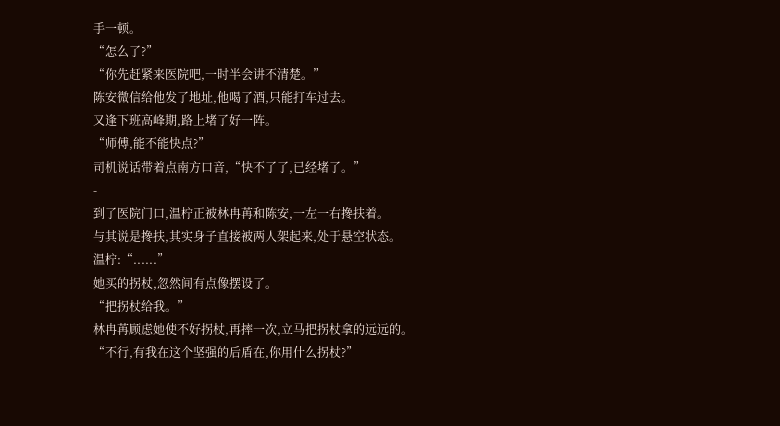手一顿。
“怎么了?”
“你先赶紧来医院吧,一时半会讲不清楚。”
陈安微信给他发了地址,他喝了酒,只能打车过去。
又逢下班高峰期,路上堵了好一阵。
“师傅,能不能快点?”
司机说话带着点南方口音,“快不了了,已经堵了。”
-
到了医院门口,温柠正被林冉苒和陈安,一左一右搀扶着。
与其说是搀扶,其实身子直接被两人架起来,处于悬空状态。
温柠:“......”
她买的拐杖,忽然间有点像摆设了。
“把拐杖给我。”
林冉苒顾虑她使不好拐杖,再摔一次,立马把拐杖拿的远远的。
“不行,有我在这个坚强的后盾在,你用什么拐杖?”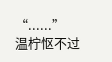“......”
温柠怄不过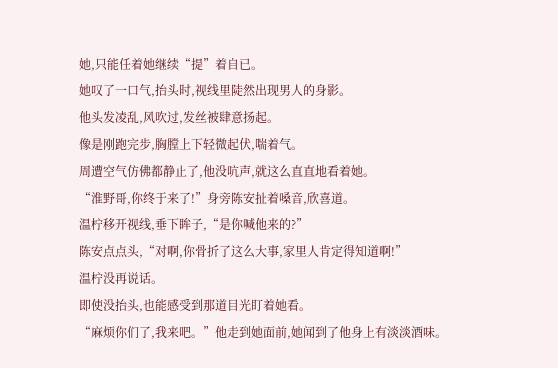她,只能任着她继续“提”着自已。
她叹了一口气,抬头时,视线里陡然出现男人的身影。
他头发凌乱,风吹过,发丝被肆意扬起。
像是刚跑完步,胸膛上下轻微起伏,喘着气。
周遭空气仿佛都静止了,他没吭声,就这么直直地看着她。
“淮野哥,你终于来了!”身旁陈安扯着嗓音,欣喜道。
温柠移开视线,垂下眸子,“是你喊他来的?”
陈安点点头,“对啊,你骨折了这么大事,家里人肯定得知道啊!”
温柠没再说话。
即使没抬头,也能感受到那道目光盯着她看。
“麻烦你们了,我来吧。”他走到她面前,她闻到了他身上有淡淡酒味。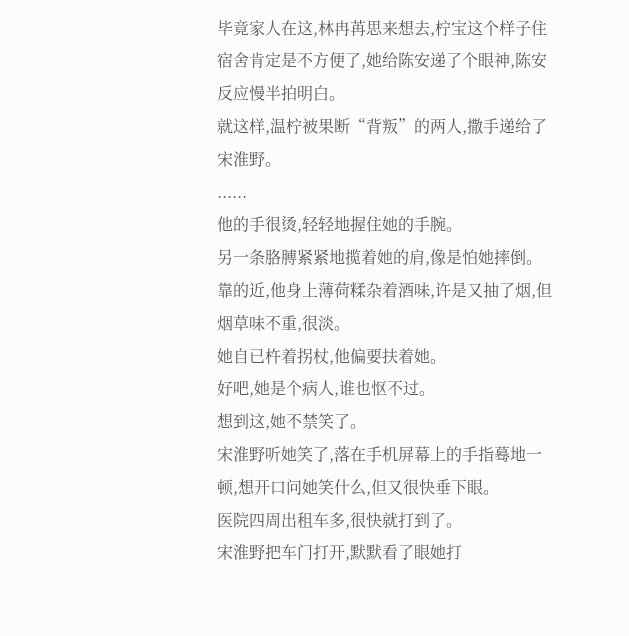毕竟家人在这,林冉苒思来想去,柠宝这个样子住宿舍肯定是不方便了,她给陈安递了个眼神,陈安反应慢半拍明白。
就这样,温柠被果断“背叛”的两人,撒手递给了宋淮野。
......
他的手很烫,轻轻地握住她的手腕。
另一条胳膊紧紧地揽着她的肩,像是怕她摔倒。
靠的近,他身上薄荷糅杂着酒味,许是又抽了烟,但烟草味不重,很淡。
她自已杵着拐杖,他偏要扶着她。
好吧,她是个病人,谁也怄不过。
想到这,她不禁笑了。
宋淮野听她笑了,落在手机屏幕上的手指蓦地一顿,想开口问她笑什么,但又很快垂下眼。
医院四周出租车多,很快就打到了。
宋淮野把车门打开,默默看了眼她打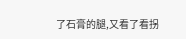了石膏的腿,又看了看拐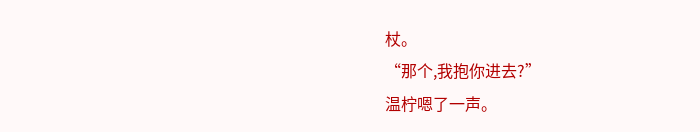杖。
“那个,我抱你进去?”
温柠嗯了一声。